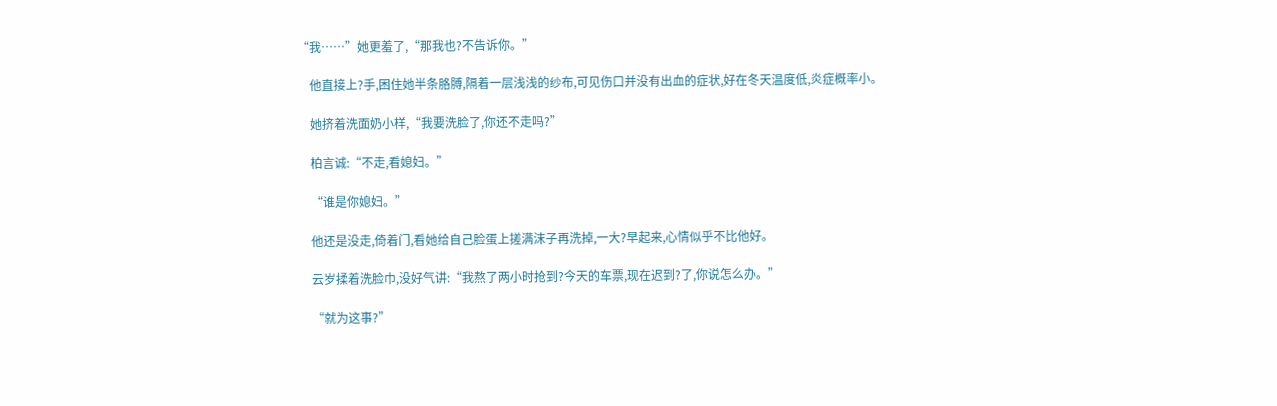“我……”她更羞了,“那我也?不告诉你。”

    他直接上?手,困住她半条胳膊,隔着一层浅浅的纱布,可见伤口并没有出血的症状,好在冬天温度低,炎症概率小。

    她挤着洗面奶小样,“我要洗脸了,你还不走吗?”

    柏言诚:“不走,看媳妇。”

    “谁是你媳妇。”

    他还是没走,倚着门,看她给自己脸蛋上搓满沫子再洗掉,一大?早起来,心情似乎不比他好。

    云岁揉着洗脸巾,没好气讲:“我熬了两小时抢到?今天的车票,现在迟到?了,你说怎么办。”

    “就为这事?”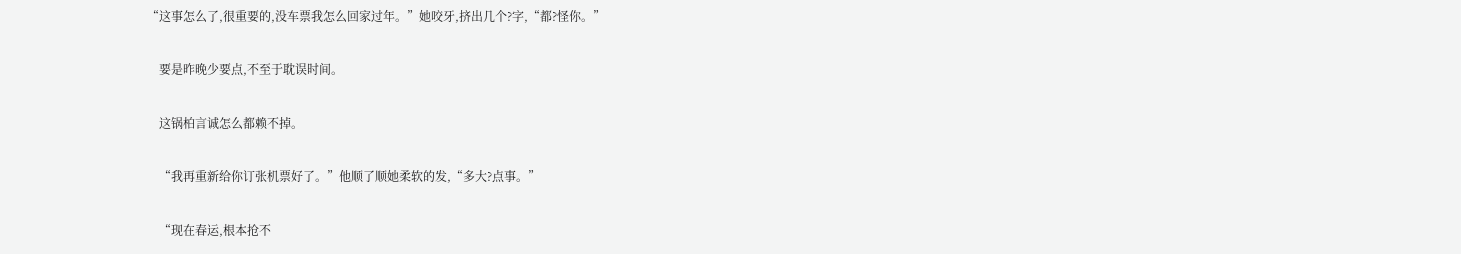“这事怎么了,很重要的,没车票我怎么回家过年。”她咬牙,挤出几个?字,“都?怪你。”

    要是昨晚少要点,不至于耽误时间。

    这锅柏言诚怎么都赖不掉。

    “我再重新给你订张机票好了。”他顺了顺她柔软的发,“多大?点事。”

    “现在春运,根本抢不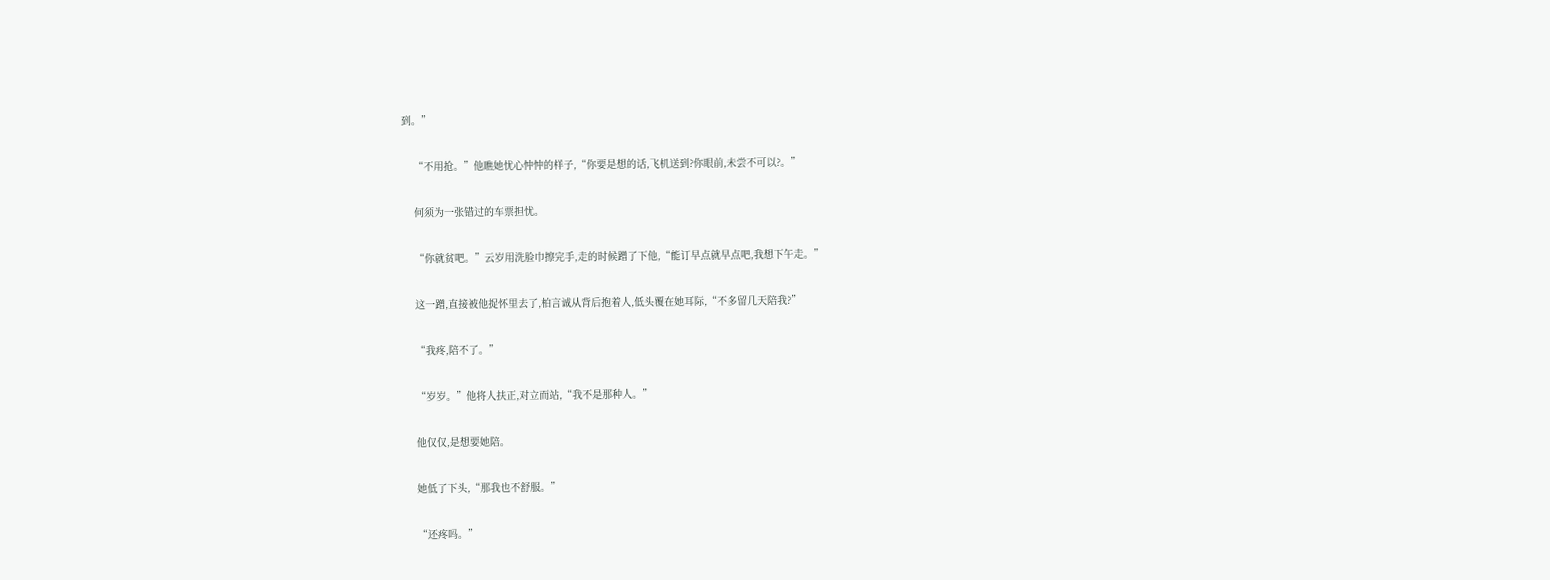到。”

    “不用抢。”他瞧她忧心忡忡的样子,“你要是想的话,飞机送到?你眼前,未尝不可以?。”

    何须为一张错过的车票担忧。

    “你就贫吧。”云岁用洗脸巾擦完手,走的时候蹭了下他,“能订早点就早点吧,我想下午走。”

    这一蹭,直接被他捉怀里去了,柏言诚从背后抱着人,低头覆在她耳际,“不多留几天陪我?”

    “我疼,陪不了。”

    “岁岁。”他将人扶正,对立而站,“我不是那种人。”

    他仅仅,是想要她陪。

    她低了下头,“那我也不舒服。”

    “还疼吗。”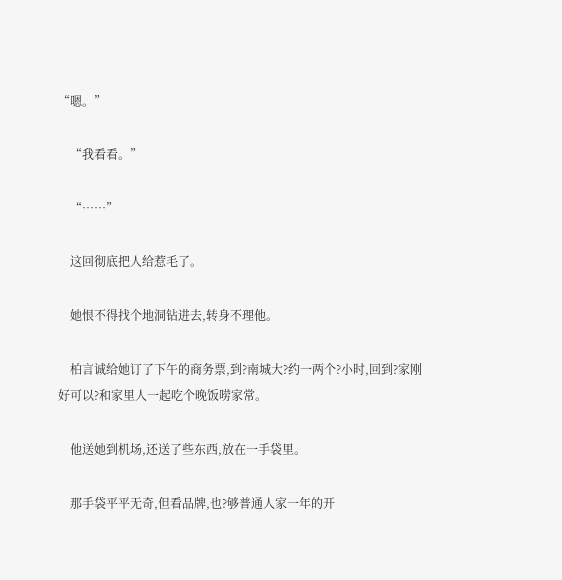“嗯。”

    “我看看。”

    “……”

    这回彻底把人给惹毛了。

    她恨不得找个地洞钻进去,转身不理他。

    柏言诚给她订了下午的商务票,到?南城大?约一两个?小时,回到?家刚好可以?和家里人一起吃个晚饭唠家常。

    他送她到机场,还送了些东西,放在一手袋里。

    那手袋平平无奇,但看品牌,也?够普通人家一年的开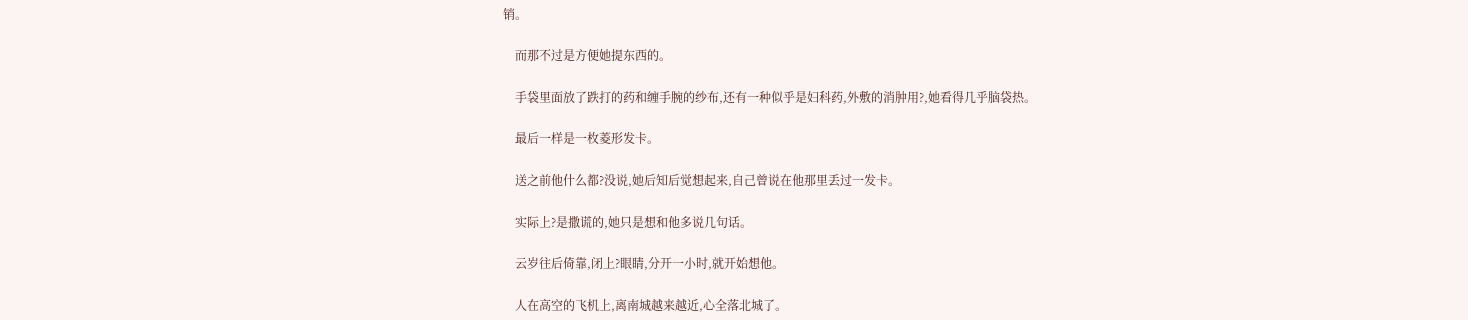销。

    而那不过是方便她提东西的。

    手袋里面放了跌打的药和缠手腕的纱布,还有一种似乎是妇科药,外敷的消肿用?,她看得几乎脑袋热。

    最后一样是一枚菱形发卡。

    送之前他什么都?没说,她后知后觉想起来,自己曾说在他那里丢过一发卡。

    实际上?是撒谎的,她只是想和他多说几句话。

    云岁往后倚靠,闭上?眼睛,分开一小时,就开始想他。

    人在高空的飞机上,离南城越来越近,心全落北城了。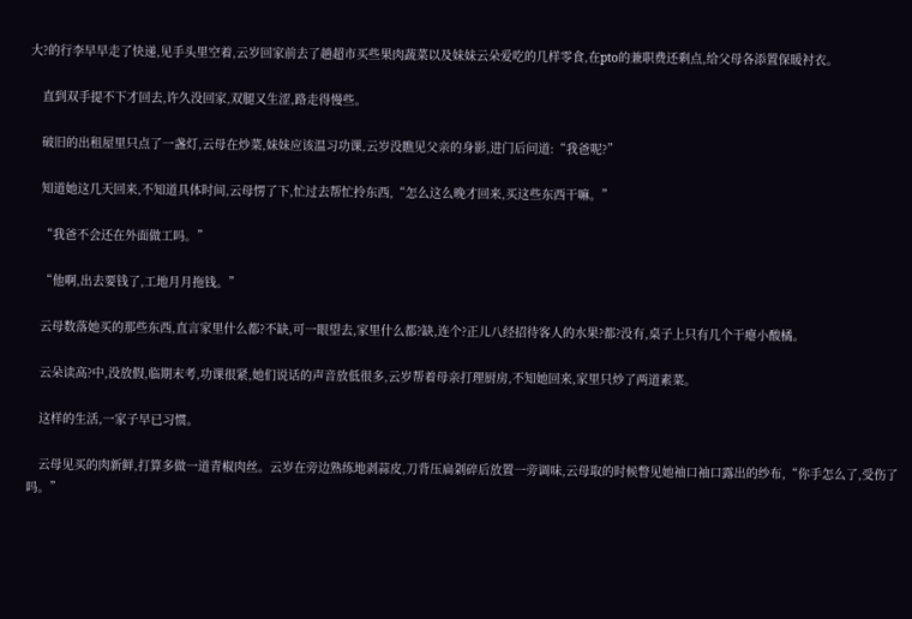大?的行李早早走了快递,见手头里空着,云岁回家前去了趟超市买些果肉蔬菜以及妹妹云朵爱吃的几样零食,在pto的兼职费还剩点,给父母各添置保暖衬衣。

    直到双手提不下才回去,许久没回家,双腿又生涩,路走得慢些。

    破旧的出租屋里只点了一盏灯,云母在炒菜,妹妹应该温习功课,云岁没瞧见父亲的身影,进门后问道:“我爸呢?”

    知道她这几天回来,不知道具体时间,云母愣了下,忙过去帮忙拎东西,“怎么这么晚才回来,买这些东西干嘛。”

    “我爸不会还在外面做工吗。”

    “他啊,出去要钱了,工地月月拖钱。”

    云母数落她买的那些东西,直言家里什么都?不缺,可一眼望去,家里什么都?缺,连个?正儿八经招待客人的水果?都?没有,桌子上只有几个干瘪小酸橘。

    云朵读高?中,没放假,临期末考,功课很紧,她们说话的声音放低很多,云岁帮着母亲打理厨房,不知她回来,家里只炒了两道素菜。

    这样的生活,一家子早已习惯。

    云母见买的肉新鲜,打算多做一道青椒肉丝。云岁在旁边熟练地剥蒜皮,刀背压扁刴碎后放置一旁调味,云母取的时候瞥见她袖口袖口露出的纱布,“你手怎么了,受伤了吗。”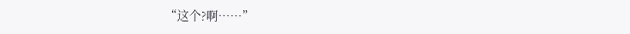“这个?啊……”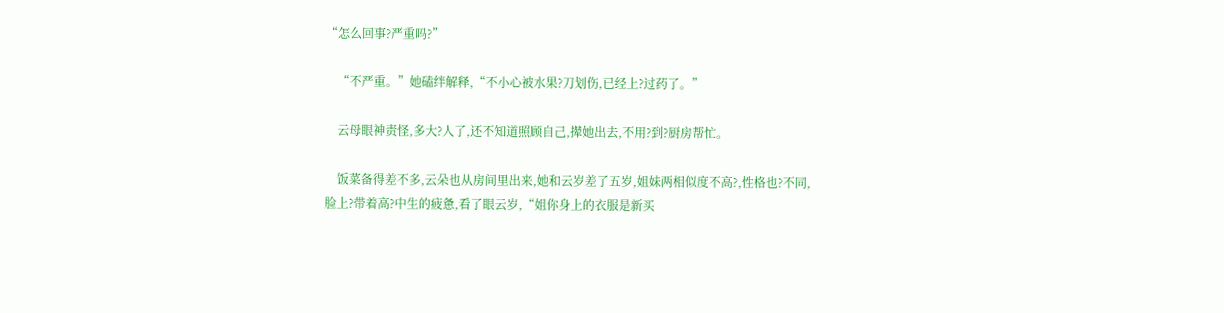“怎么回事?严重吗?”

    “不严重。”她磕绊解释,“不小心被水果?刀划伤,已经上?过药了。”

    云母眼神责怪,多大?人了,还不知道照顾自己,撵她出去,不用?到?厨房帮忙。

    饭菜备得差不多,云朵也从房间里出来,她和云岁差了五岁,姐妹两相似度不高?,性格也?不同,脸上?带着高?中生的疲惫,看了眼云岁,“姐你身上的衣服是新买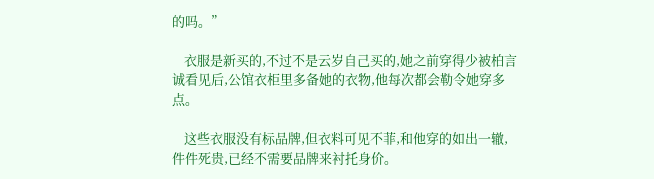的吗。”

    衣服是新买的,不过不是云岁自己买的,她之前穿得少被柏言诚看见后,公馆衣柜里多备她的衣物,他每次都会勒令她穿多点。

    这些衣服没有标品牌,但衣料可见不菲,和他穿的如出一辙,件件死贵,已经不需要品牌来衬托身价。